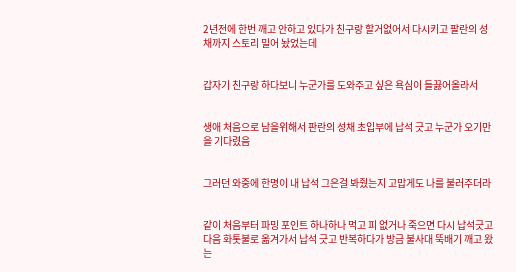2년전에 한번 깨고 안하고 있다가 친구랑 할거없어서 다시키고 팔란의 성채까지 스토리 밀어 놨었는데


갑자기 친구랑 하다보니 누군가를 도와주고 싶은 욕심이 들끓어올라서


생애 처음으로 남을위해서 판란의 성채 초입부에 납석 긋고 누군가 오기만을 기다렸음


그러던 와중에 한명이 내 납석 그은걸 봐줬는지 고맙게도 나를 불러주더라


같이 처음부터 파밍 포인트 하나하나 먹고 피 없거나 죽으면 다시 납석긋고 다음 화톳불로 옮겨가서 납석 긋고 반복하다가 방금 불사대 뚝배기 깨고 왔는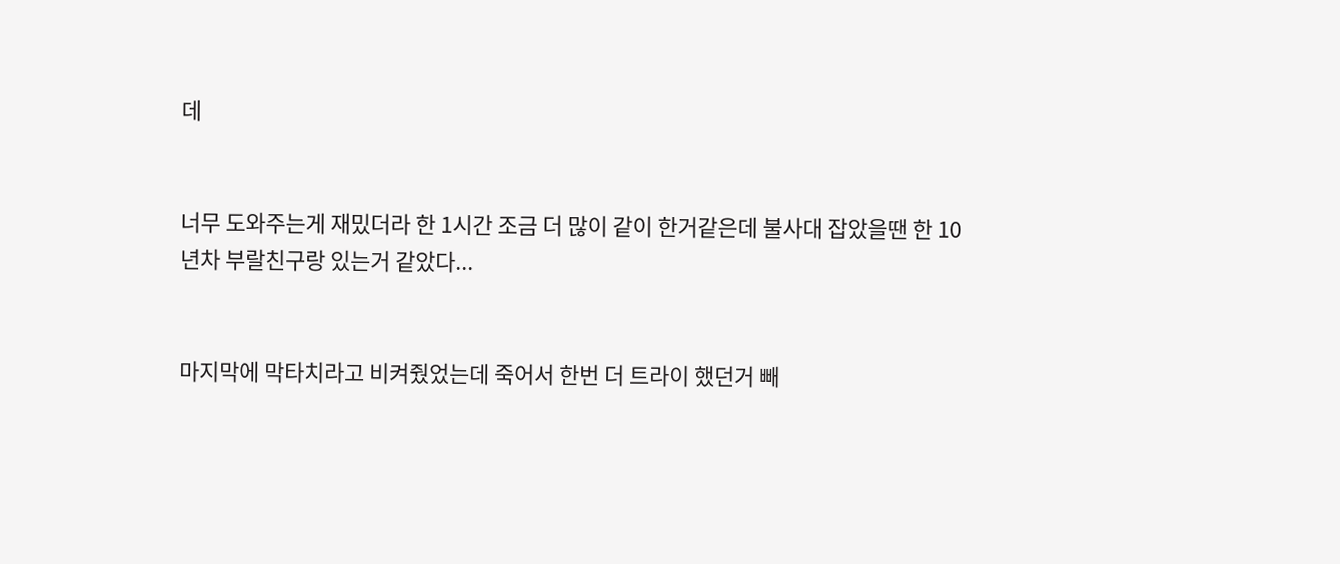데


너무 도와주는게 재밌더라 한 1시간 조금 더 많이 같이 한거같은데 불사대 잡았을땐 한 10년차 부랄친구랑 있는거 같았다...


마지막에 막타치라고 비켜줬었는데 죽어서 한번 더 트라이 했던거 빼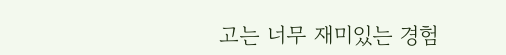고는 너무 재미있는 경험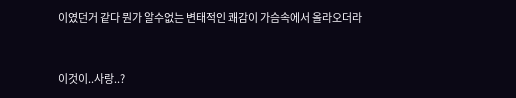이였던거 같다 뭔가 알수없는 변태적인 쾌감이 가슴속에서 올라오더라


이것이..사랑..?